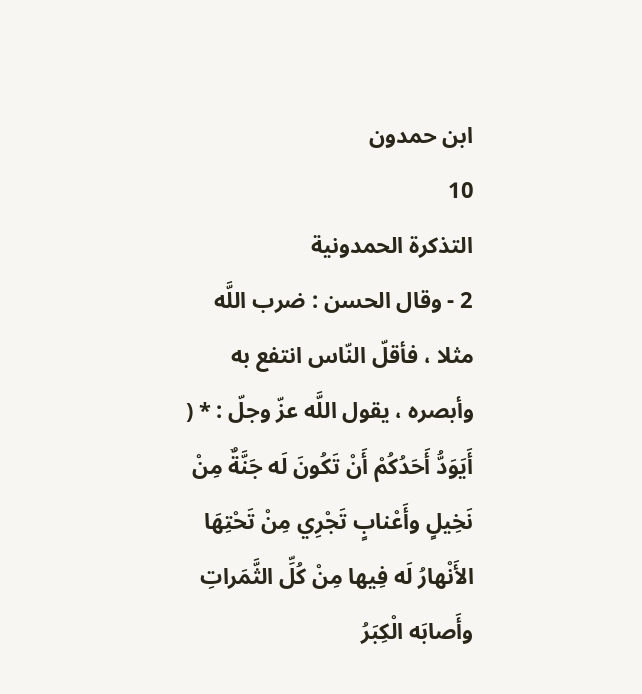ابن حمدون
10
التذكرة الحمدونية
2 - وقال الحسن : ضرب اللَّه مثلا ، فأقلّ النّاس انتفع به وأبصره ، يقول اللَّه عزّ وجلّ : * ( أَيَوَدُّ أَحَدُكُمْ أَنْ تَكُونَ لَه جَنَّةٌ مِنْ نَخِيلٍ وأَعْنابٍ تَجْرِي مِنْ تَحْتِهَا الأَنْهارُ لَه فِيها مِنْ كُلِّ الثَّمَراتِ وأَصابَه الْكِبَرُ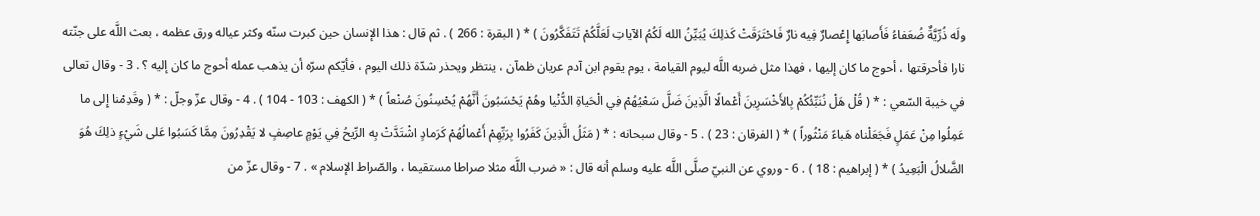ولَه ذُرِّيَّةٌ ضُعَفاءُ فَأَصابَها إِعْصارٌ فِيه نارٌ فَاحْتَرَقَتْ كَذلِكَ يُبَيِّنُ الله لَكُمُ الآياتِ لَعَلَّكُمْ تَتَفَكَّرُونَ ) * ( البقرة : 266 ) . ثم قال : هذا الإنسان حين كبرت سنّه وكثر عياله ورق عظمه ، بعث اللَّه على جنّته نارا فأحرقتها ، أحوج ما كان إليها ، فهذا مثل ضربه اللَّه ليوم القيامة ، يوم يقوم ابن آدم عريان ظمآن ، ينتظر ويحذر شدّة ذلك اليوم ، فأيّكم سرّه أن يذهب عمله أحوج ما كان إليه ؟ . 3 - وقال تعالى في خيبة السّعي : * ( قُلْ هَلْ نُنَبِّئُكُمْ بِالأَخْسَرِينَ أَعْمالًا الَّذِينَ ضَلَّ سَعْيُهُمْ فِي الْحَياةِ الدُّنْيا وهُمْ يَحْسَبُونَ أَنَّهُمْ يُحْسِنُونَ صُنْعاً ) * ( الكهف : 103 - 104 ) . 4 - وقال عزّ وجلّ : * ( وقَدِمْنا إِلى ما عَمِلُوا مِنْ عَمَلٍ فَجَعَلْناه هَباءً مَنْثُوراً ) * ( الفرقان : 23 ) . 5 - وقال سبحانه : * ( مَثَلُ الَّذِينَ كَفَرُوا بِرَبِّهِمْ أَعْمالُهُمْ كَرَمادٍ اشْتَدَّتْ بِه الرِّيحُ فِي يَوْمٍ عاصِفٍ لا يَقْدِرُونَ مِمَّا كَسَبُوا عَلى شَيْءٍ ذلِكَ هُوَ الضَّلالُ الْبَعِيدُ ) * ( إبراهيم : 18 ) . 6 - وروي عن النبيّ صلَّى اللَّه عليه وسلم أنه قال : « ضرب اللَّه مثلا صراطا مستقيما ، والصّراط الإسلام » . 7 - وقال عزّ من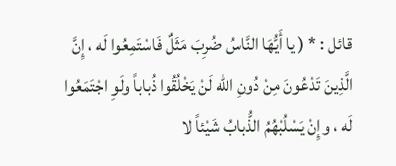قائل : * ( يا أَيُّهَا النَّاسُ ضُرِبَ مَثَلٌ فَاسْتَمِعُوا لَه ، إِنَّ الَّذِينَ تَدْعُونَ مِنْ دُونِ الله لَنْ يَخْلُقُوا ذُباباً ولَوِ اجْتَمَعُوا لَه ، وإِنْ يَسْلُبْهُمُ الذُّبابُ شَيْئاً لا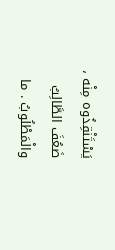يَسْتَنْقِذُوه مِنْه ، ضَعُفَ الطَّالِبُ والْمَطْلُوبُ . ما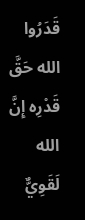قَدَرُوا الله حَقَّ قَدْرِه إِنَّ الله لَقَوِيٌّ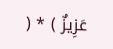عَزِيزٌ ) * (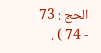الحج : 73 - 74 ) .